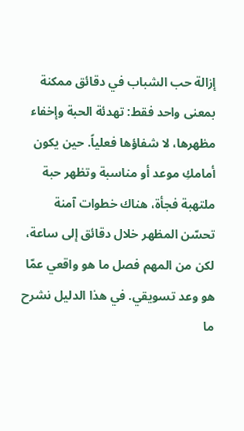إزالة حب الشباب في دقائق ممكنة بمعنى واحد فقط: تهدئة الحبة وإخفاء مظهرها، لا شفاؤها فعلياً. حين يكون أمامكِ موعد أو مناسبة وتظهر حبة ملتهبة فجأة، هناك خطوات آمنة تحسّن المظهر خلال دقائق إلى ساعة، لكن من المهم فصل ما هو واقعي عمّا هو وعد تسويقي. في هذا الدليل نشرح ما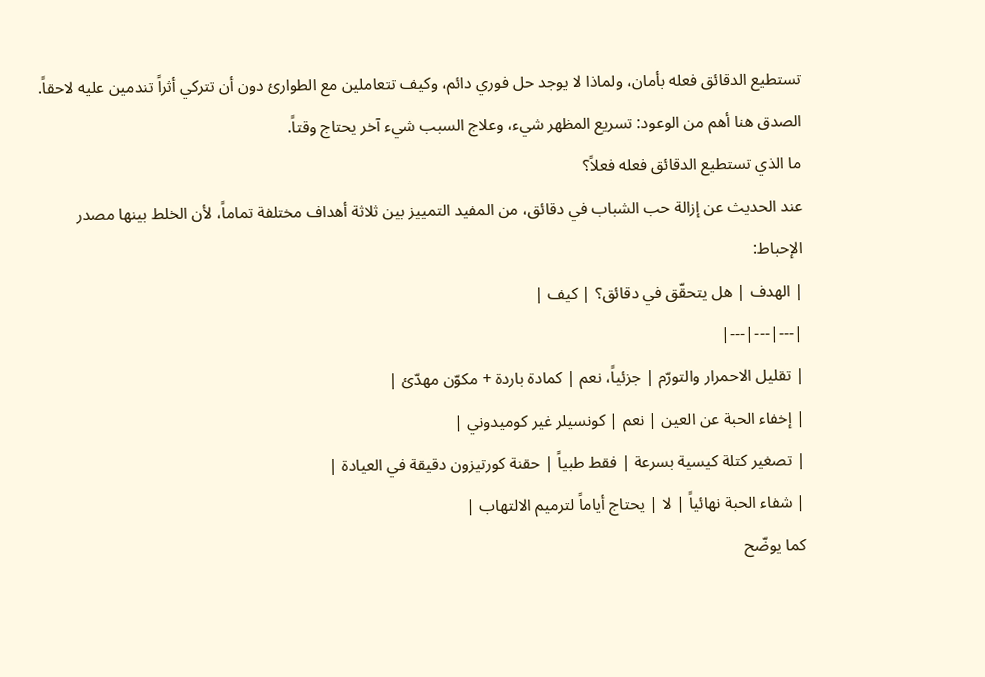تستطيع الدقائق فعله بأمان، ولماذا لا يوجد حل فوري دائم، وكيف تتعاملين مع الطوارئ دون أن تتركي أثراً تندمين عليه لاحقاً.
الصدق هنا أهم من الوعود: تسريع المظهر شيء، وعلاج السبب شيء آخر يحتاج وقتاً.
ما الذي تستطيع الدقائق فعله فعلاً؟
عند الحديث عن إزالة حب الشباب في دقائق، من المفيد التمييز بين ثلاثة أهداف مختلفة تماماً، لأن الخلط بينها مصدر الإحباط:
| الهدف | هل يتحقّق في دقائق؟ | كيف |
|---|---|---|
| تقليل الاحمرار والتورّم | جزئياً، نعم | كمادة باردة + مكوّن مهدّئ |
| إخفاء الحبة عن العين | نعم | كونسيلر غير كوميدوني |
| تصغير كتلة كيسية بسرعة | فقط طبياً | حقنة كورتيزون دقيقة في العيادة |
| شفاء الحبة نهائياً | لا | يحتاج أياماً لترميم الالتهاب |
كما يوضّح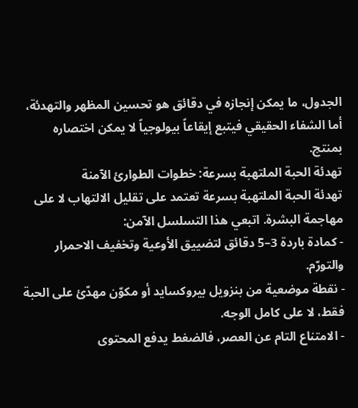الجدول، ما يمكن إنجازه في دقائق هو تحسين المظهر والتهدئة، أما الشفاء الحقيقي فيتبع إيقاعاً بيولوجياً لا يمكن اختصاره بمنتج.
تهدئة الحبة الملتهبة بسرعة: خطوات الطوارئ الآمنة
تهدئة الحبة الملتهبة بسرعة تعتمد على تقليل الالتهاب لا على مهاجمة البشرة. اتبعي هذا التسلسل الآمن:
- كمادة باردة 3–5 دقائق لتضييق الأوعية وتخفيف الاحمرار والتورّم.
- نقطة موضعية من بنزويل بيروكسايد أو مكوّن مهدّئ على الحبة فقط، لا على كامل الوجه.
- الامتناع التام عن العصر، فالضغط يدفع المحتوى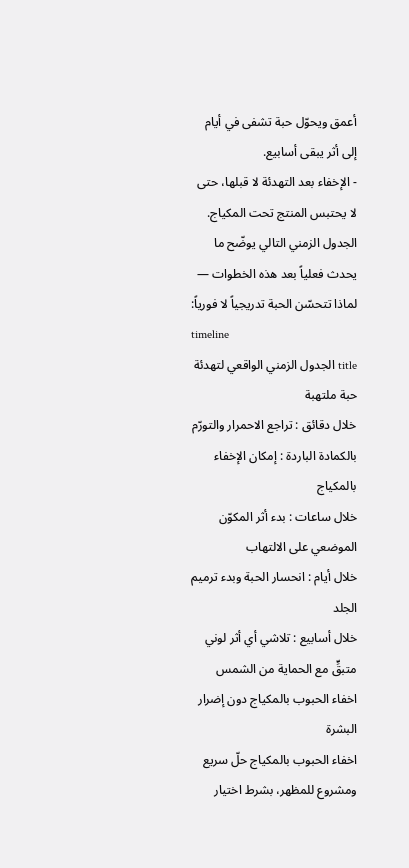أعمق ويحوّل حبة تشفى في أيام إلى أثر يبقى أسابيع.
- الإخفاء بعد التهدئة لا قبلها، حتى لا يحتبس المنتج تحت المكياج.
الجدول الزمني التالي يوضّح ما يحدث فعلياً بعد هذه الخطوات — لماذا تتحسّن الحبة تدريجياً لا فورياً:
timeline
title الجدول الزمني الواقعي لتهدئة حبة ملتهبة
خلال دقائق : تراجع الاحمرار والتورّم بالكمادة الباردة : إمكان الإخفاء بالمكياج
خلال ساعات : بدء أثر المكوّن الموضعي على الالتهاب
خلال أيام : انحسار الحبة وبدء ترميم الجلد
خلال أسابيع : تلاشي أي أثر لوني متبقٍّ مع الحماية من الشمس
اخفاء الحبوب بالمكياج دون إضرار البشرة
اخفاء الحبوب بالمكياج حلّ سريع ومشروع للمظهر، بشرط اختيار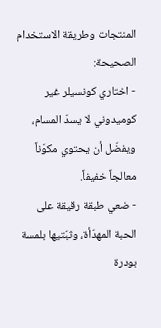المنتجات وطريقة الاستخدام الصحيحة:
- اختاري كونسيلر غير كوميدوني لا يسدّ المسام، ويفضّل أن يحتوي مكوّناً معالجاً خفيفاً.
- ضعي طبقة رقيقة على الحبة المهدّأة، وثبّتيها بلمسة بودرة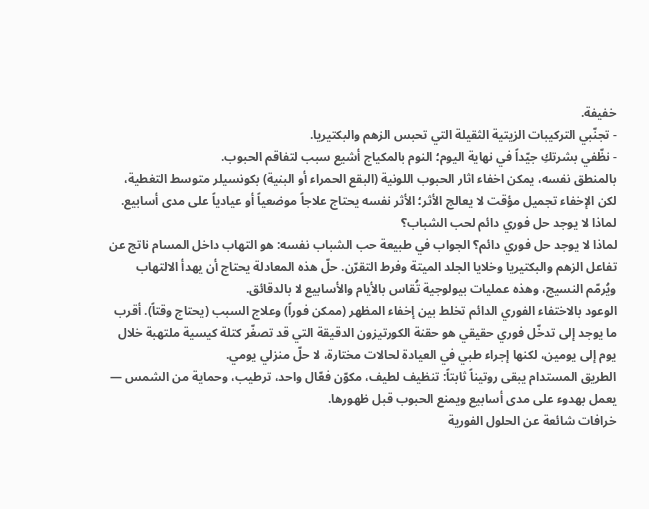خفيفة.
- تجنّبي التركيبات الزيتية الثقيلة التي تحبس الزهم والبكتيريا.
- نظّفي بشرتكِ جيّداً في نهاية اليوم؛ النوم بالمكياج أشيع سبب لتفاقم الحبوب.
بالمنطق نفسه، يمكن اخفاء اثار الحبوب اللونية (البقع الحمراء أو البنية) بكونسيلر متوسط التغطية، لكن الإخفاء تجميل مؤقت لا يعالج الأثر؛ الأثر نفسه يحتاج علاجاً موضعياً أو عيادياً على مدى أسابيع.
لماذا لا يوجد حل فوري دائم لحب الشباب؟
لماذا لا يوجد حل فوري دائم؟ الجواب في طبيعة حب الشباب نفسه: هو التهاب داخل المسام ناتج عن تفاعل الزهم والبكتيريا وخلايا الجلد الميتة وفرط التقرّن. حلّ هذه المعادلة يحتاج أن يهدأ الالتهاب ويُرمّم النسيج، وهذه عمليات بيولوجية تُقاس بالأيام والأسابيع لا بالدقائق.
الوعود بالاختفاء الفوري الدائم تخلط بين إخفاء المظهر (ممكن فوراً) وعلاج السبب (يحتاج وقتاً). أقرب ما يوجد إلى تدخّل فوري حقيقي هو حقنة الكورتيزون الدقيقة التي قد تصغّر كتلة كيسية ملتهبة خلال يوم إلى يومين، لكنها إجراء طبي في العيادة لحالات مختارة، لا حلّ منزلي يومي.
الطريق المستدام يبقى روتيناً ثابتاً: تنظيف لطيف، مكوّن فعّال واحد، ترطيب، وحماية من الشمس — يعمل بهدوء على مدى أسابيع ويمنع الحبوب قبل ظهورها.
خرافات شائعة عن الحلول الفورية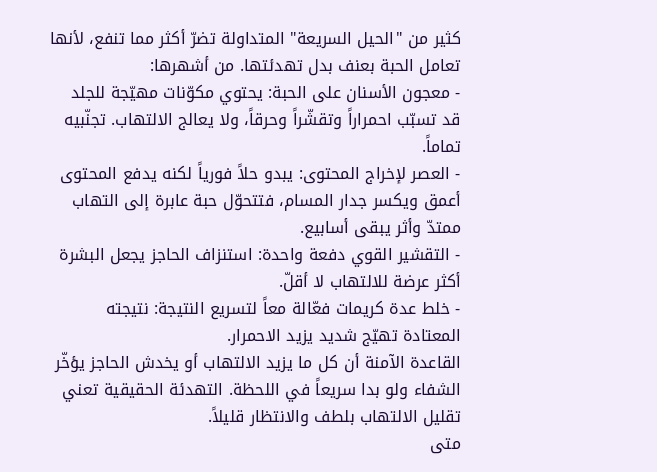كثير من "الحيل السريعة" المتداولة تضرّ أكثر مما تنفع، لأنها تعامل الحبة بعنف بدل تهدئتها. من أشهرها:
- معجون الأسنان على الحبة: يحتوي مكوّنات مهيّجة للجلد قد تسبّب احمراراً وتقشّراً وحرقاً، ولا يعالج الالتهاب. تجنّبيه تماماً.
- العصر لإخراج المحتوى: يبدو حلاً فورياً لكنه يدفع المحتوى أعمق ويكسر جدار المسام، فتتحوّل حبة عابرة إلى التهاب ممتدّ وأثر يبقى أسابيع.
- التقشير القوي دفعة واحدة: استنزاف الحاجز يجعل البشرة أكثر عرضة للالتهاب لا أقلّ.
- خلط عدة كريمات فعّالة معاً لتسريع النتيجة: نتيجته المعتادة تهيّج شديد يزيد الاحمرار.
القاعدة الآمنة أن كل ما يزيد الالتهاب أو يخدش الحاجز يؤخّر الشفاء ولو بدا سريعاً في اللحظة. التهدئة الحقيقية تعني تقليل الالتهاب بلطف والانتظار قليلاً.
متى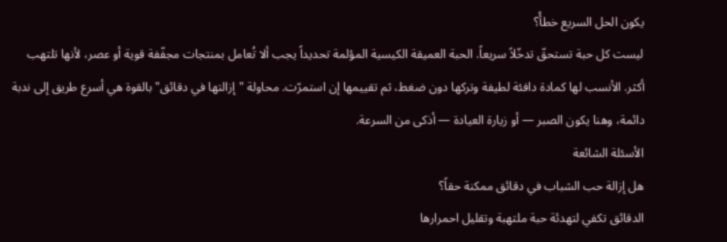يكون الحل السريع خطأً؟
ليست كل حبة تستحقّ تدخّلاً سريعاً. الحبة العميقة الكيسية المؤلمة تحديداً يجب ألا تُعامل بمنتجات مجفّفة قوية أو عصر، لأنها تلتهب أكثر. الأنسب لها كمادة دافئة لطيفة وتركها دون ضغط، ثم تقييمها إن استمرّت. محاولة "إزالتها في دقائق" بالقوة هي أسرع طريق إلى ندبة دائمة، وهنا يكون الصبر — أو زيارة العيادة — أذكى من السرعة.
الأسئلة الشائعة
هل إزالة حب الشباب في دقائق ممكنة حقاً؟
الدقائق تكفي لتهدئة حبة ملتهبة وتقليل احمرارها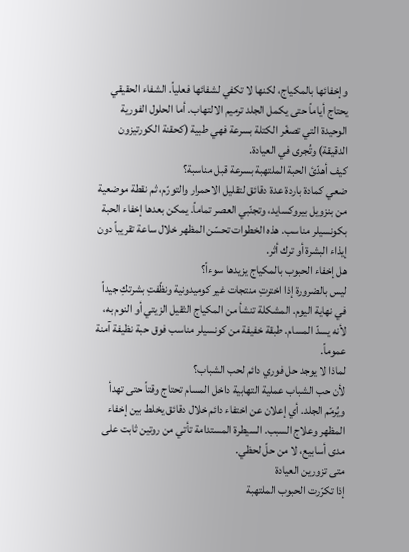وإخفائها بالمكياج، لكنها لا تكفي لشفائها فعلياً. الشفاء الحقيقي يحتاج أياماً حتى يكمل الجلد ترميم الالتهاب. أما الحلول الفورية الوحيدة التي تصغّر الكتلة بسرعة فهي طبية (كحقنة الكورتيزون الدقيقة) وتُجرى في العيادة.
كيف أهدّئ الحبة الملتهبة بسرعة قبل مناسبة؟
ضعي كمادة باردة عدة دقائق لتقليل الاحمرار والتورّم، ثم نقطة موضعية من بنزويل بيروكسايد، وتجنّبي العصر تماماً. يمكن بعدها إخفاء الحبة بكونسيلر مناسب. هذه الخطوات تحسّن المظهر خلال ساعة تقريباً دون إيذاء البشرة أو ترك أثر.
هل إخفاء الحبوب بالمكياج يزيدها سوءاً؟
ليس بالضرورة إذا اخترتِ منتجات غير كوميدونية ونظّفتِ بشرتكِ جيداً في نهاية اليوم. المشكلة تنشأ من المكياج الثقيل الزيتي أو النوم به، لأنه يسدّ المسام. طبقة خفيفة من كونسيلر مناسب فوق حبة نظيفة آمنة عموماً.
لماذا لا يوجد حل فوري دائم لحب الشباب؟
لأن حب الشباب عملية التهابية داخل المسام تحتاج وقتاً حتى تهدأ ويُرمّم الجلد. أي إعلان عن اختفاء دائم خلال دقائق يخلط بين إخفاء المظهر وعلاج السبب. السيطرة المستدامة تأتي من روتين ثابت على مدى أسابيع، لا من حلّ لحظي.
متى تزورين العيادة
إذا تكرّرت الحبوب الملتهبة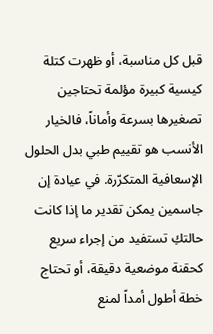قبل كل مناسبة، أو ظهرت كتلة كيسية كبيرة مؤلمة تحتاجين تصغيرها بسرعة وأماناً، فالخيار الأنسب هو تقييم طبي بدل الحلول الإسعافية المتكرّرة. في عيادة إن جاسمين يمكن تقدير ما إذا كانت حالتكِ تستفيد من إجراء سريع كحقنة موضعية دقيقة، أو تحتاج خطة أطول أمداً لمنع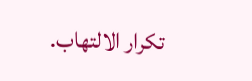تكرار الالتهاب.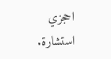احجزي استشارة.